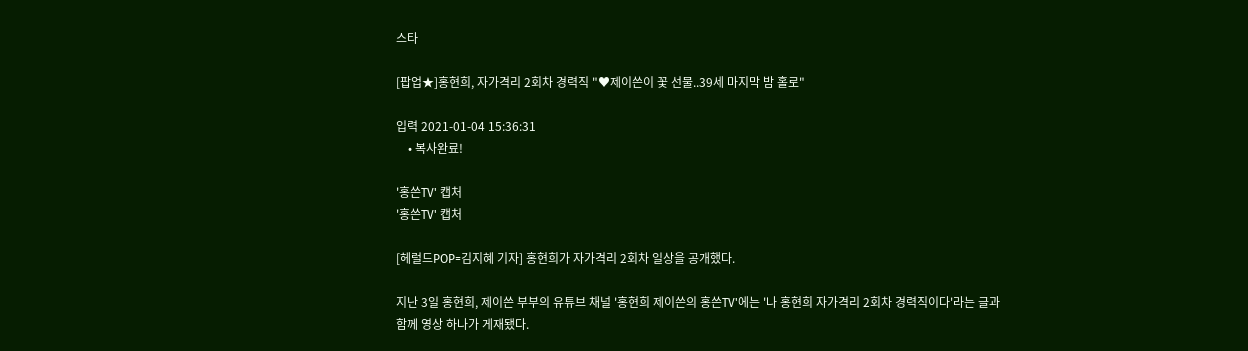스타

[팝업★]홍현희, 자가격리 2회차 경력직 "♥제이쓴이 꽃 선물..39세 마지막 밤 홀로"

입력 2021-01-04 15:36:31
    • 복사완료!

'홍쓴TV' 캡처
'홍쓴TV' 캡처

[헤럴드POP=김지혜 기자] 홍현희가 자가격리 2회차 일상을 공개했다.

지난 3일 홍현희, 제이쓴 부부의 유튜브 채널 '홍현희 제이쓴의 홍쓴TV'에는 '나 홍현희 자가격리 2회차 경력직이다'라는 글과 함께 영상 하나가 게재됐다.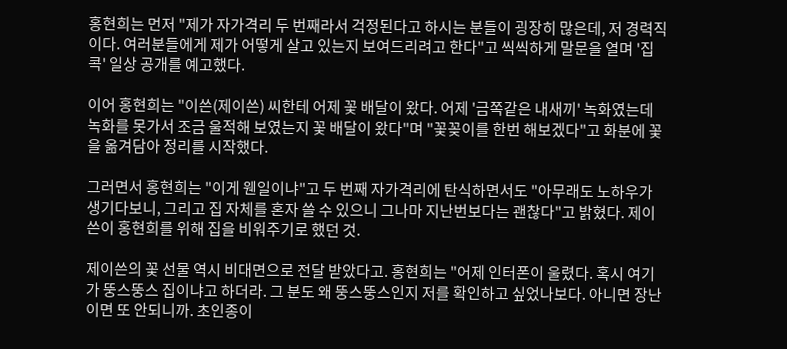홍현희는 먼저 "제가 자가격리 두 번째라서 걱정된다고 하시는 분들이 굉장히 많은데, 저 경력직이다. 여러분들에게 제가 어떻게 살고 있는지 보여드리려고 한다"고 씩씩하게 말문을 열며 '집콕' 일상 공개를 예고했다.

이어 홍현희는 "이쓴(제이쓴) 씨한테 어제 꽃 배달이 왔다. 어제 '금쪽같은 내새끼' 녹화였는데 녹화를 못가서 조금 울적해 보였는지 꽃 배달이 왔다"며 "꽃꽂이를 한번 해보겠다"고 화분에 꽃을 옮겨담아 정리를 시작했다.

그러면서 홍현희는 "이게 웬일이냐"고 두 번째 자가격리에 탄식하면서도 "아무래도 노하우가 생기다보니, 그리고 집 자체를 혼자 쓸 수 있으니 그나마 지난번보다는 괜찮다"고 밝혔다. 제이쓴이 홍현희를 위해 집을 비워주기로 했던 것.

제이쓴의 꽃 선물 역시 비대면으로 전달 받았다고. 홍현희는 "어제 인터폰이 울렸다. 혹시 여기가 뚱스뚱스 집이냐고 하더라. 그 분도 왜 뚱스뚱스인지 저를 확인하고 싶었나보다. 아니면 장난이면 또 안되니까. 초인종이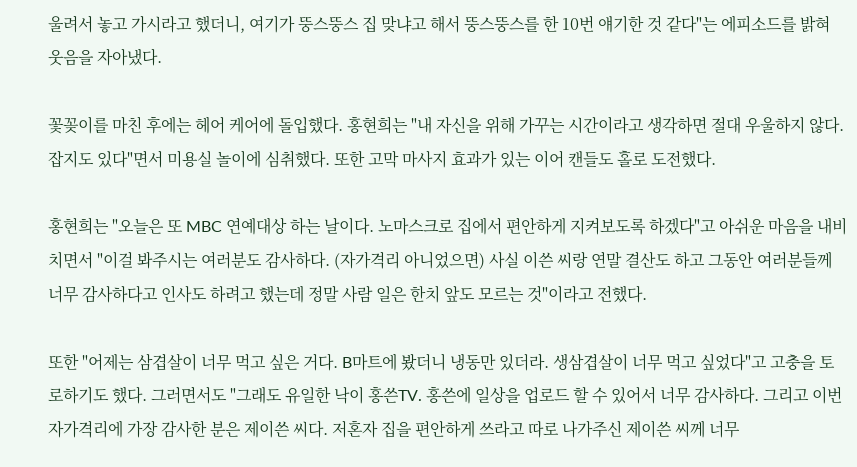울려서 놓고 가시라고 했더니, 여기가 뚱스뚱스 집 맞냐고 해서 뚱스뚱스를 한 10번 얘기한 것 같다"는 에피소드를 밝혀 웃음을 자아냈다.

꽃꽂이를 마친 후에는 헤어 케어에 돌입했다. 홍현희는 "내 자신을 위해 가꾸는 시간이라고 생각하면 절대 우울하지 않다. 잡지도 있다"면서 미용실 놀이에 심취했다. 또한 고막 마사지 효과가 있는 이어 캔들도 홀로 도전했다.

홍현희는 "오늘은 또 MBC 연예대상 하는 날이다. 노마스크로 집에서 편안하게 지켜보도록 하겠다"고 아쉬운 마음을 내비치면서 "이걸 봐주시는 여러분도 감사하다. (자가격리 아니었으면) 사실 이쓴 씨랑 연말 결산도 하고 그동안 여러분들께 너무 감사하다고 인사도 하려고 했는데 정말 사람 일은 한치 앞도 모르는 것"이라고 전했다.

또한 "어제는 삼겹살이 너무 먹고 싶은 거다. B마트에 봤더니 냉동만 있더라. 생삼겹살이 너무 먹고 싶었다"고 고충을 토로하기도 했다. 그러면서도 "그래도 유일한 낙이 홍쓴TV. 홍쓴에 일상을 업로드 할 수 있어서 너무 감사하다. 그리고 이번 자가격리에 가장 감사한 분은 제이쓴 씨다. 저혼자 집을 편안하게 쓰라고 따로 나가주신 제이쓴 씨께 너무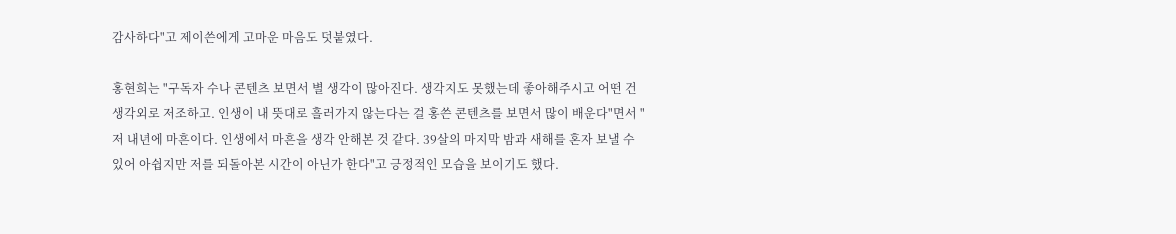감사하다"고 제이쓴에게 고마운 마음도 덧붙였다.

홍현희는 "구독자 수나 콘텐츠 보면서 별 생각이 많아진다. 생각지도 못했는데 좋아해주시고 어떤 건 생각외로 저조하고. 인생이 내 뜻대로 흘러가지 않는다는 걸 홍쓴 콘텐츠를 보면서 많이 배운다"면서 "저 내년에 마흔이다. 인생에서 마흔을 생각 안해본 것 같다. 39살의 마지막 밤과 새해를 혼자 보낼 수 있어 아쉽지만 저를 되돌아본 시간이 아닌가 한다"고 긍정적인 모습을 보이기도 했다.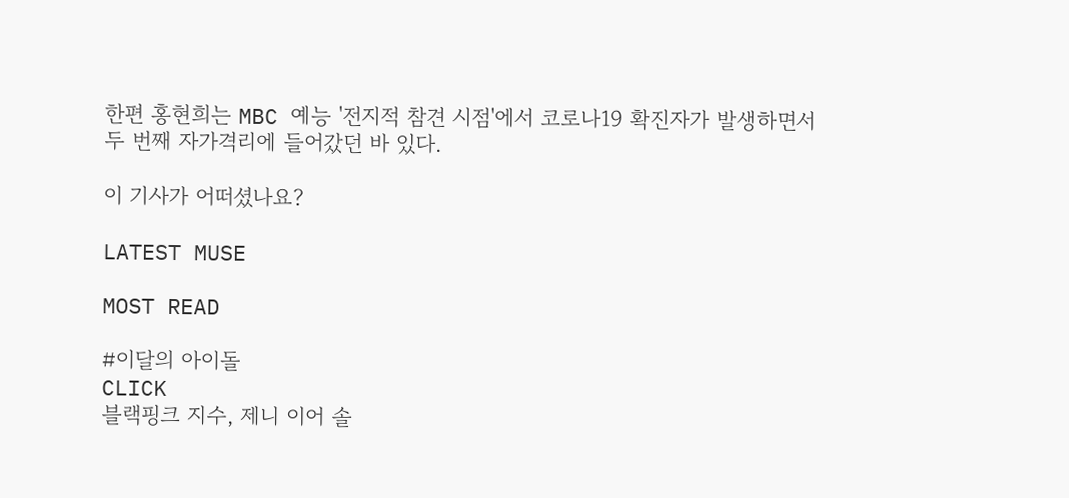한편 홍현희는 MBC 예능 '전지적 참견 시점'에서 코로나19 확진자가 발생하면서 두 번째 자가격리에 들어갔던 바 있다.

이 기사가 어떠셨나요?

LATEST MUSE

MOST READ

#이달의 아이돌
CLICK
블랙핑크 지수, 제니 이어 솔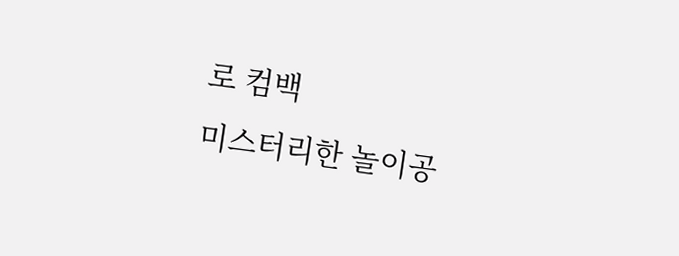로 컴백
미스터리한 놀이공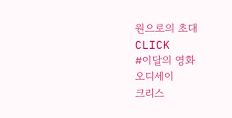원으로의 초대
CLICK
#이달의 영화
오디세이
크리스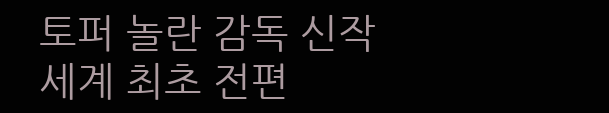토퍼 놀란 감독 신작
세계 최초 전편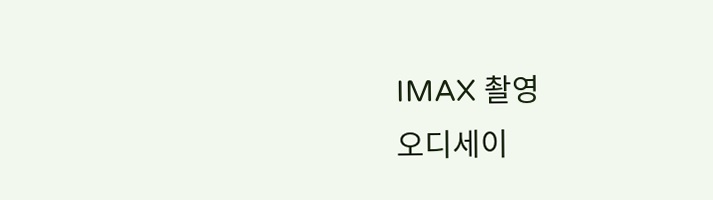IMAX 촬영
오디세이